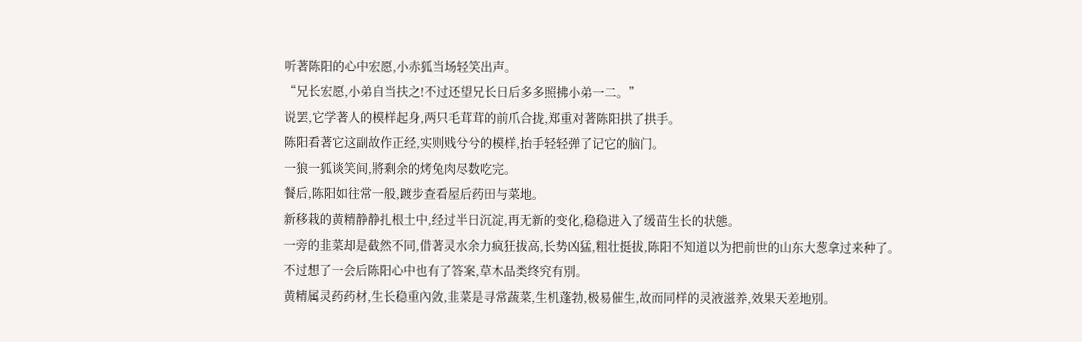听著陈阳的心中宏愿,小赤狐当场轻笑出声。
“兄长宏愿,小弟自当扶之!不过还望兄长日后多多照拂小弟一二。”
说罢,它学著人的模样起身,两只毛茸茸的前爪合拢,郑重对著陈阳拱了拱手。
陈阳看著它这副故作正经,实则贱兮兮的模样,抬手轻轻弹了记它的脑门。
一狼一狐谈笑间,將剩余的烤兔肉尽数吃完。
餐后,陈阳如往常一般,踱步查看屋后药田与菜地。
新移栽的黄精静静扎根土中,经过半日沉淀,再无新的变化,稳稳进入了缓苗生长的状態。
一旁的韭菜却是截然不同,借著灵水余力疯狂拔高,长势凶猛,粗壮挺拔,陈阳不知道以为把前世的山东大葱拿过来种了。
不过想了一会后陈阳心中也有了答案,草木品类终究有別。
黄精属灵药药材,生长稳重內敛,韭菜是寻常蔬菜,生机蓬勃,极易催生,故而同样的灵液滋养,效果天差地別。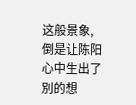这般景象,倒是让陈阳心中生出了別的想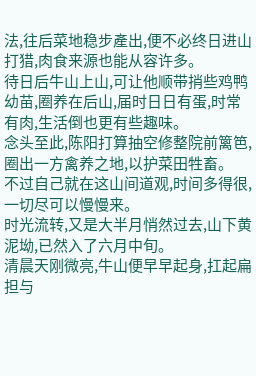法,往后菜地稳步產出,便不必终日进山打猎,肉食来源也能从容许多。
待日后牛山上山,可让他顺带捎些鸡鸭幼苗,圈养在后山,届时日日有蛋,时常有肉,生活倒也更有些趣味。
念头至此,陈阳打算抽空修整院前篱笆,圈出一方禽养之地,以护菜田牲畜。
不过自己就在这山间道观,时间多得很,一切尽可以慢慢来。
时光流转,又是大半月悄然过去,山下黄泥坳,已然入了六月中旬。
清晨天刚微亮,牛山便早早起身,扛起扁担与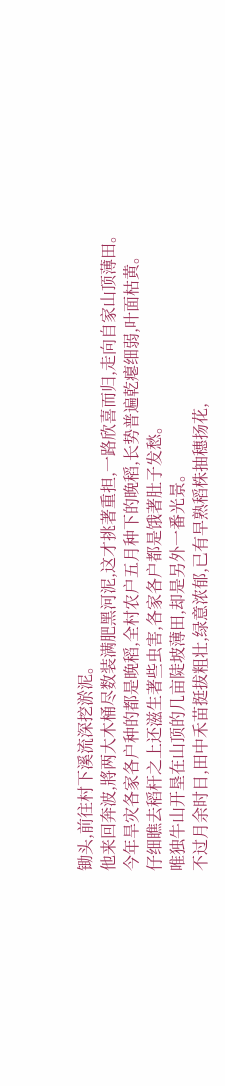锄头,前往村下溪流深挖淤泥。
他来回奔波,將两大木桶尽数装满肥黑河泥,这才挑著重担,一路欣喜而归,走向自家山顶薄田。
今年旱灾各家各户种的都是晚稻,全村农户五月种下的晚稻,长势普遍乾瘪细弱,叶面枯黄。
仔细瞧去稻杆之上还滋生著些虫害,各家各户都是饿著肚子发愁。
唯独牛山开垦在山顶的几亩陡坡薄田,却是另外一番光景。
不过月余时日,田中禾苗挺拔粗壮,绿意浓郁,已有早熟稻株抽穗扬花,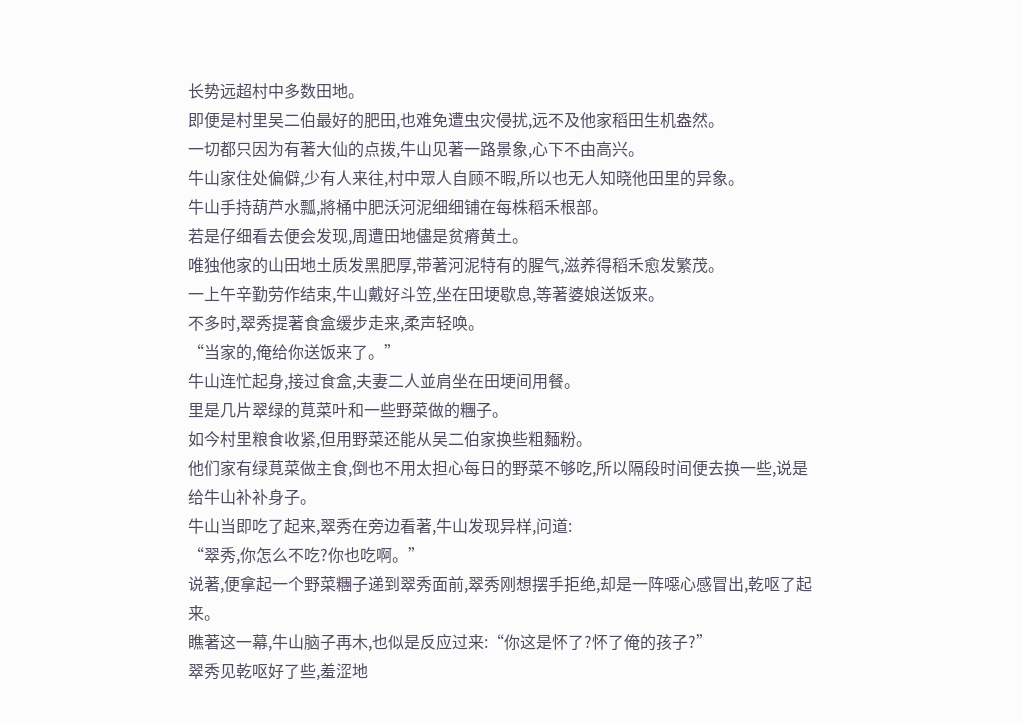长势远超村中多数田地。
即便是村里吴二伯最好的肥田,也难免遭虫灾侵扰,远不及他家稻田生机盎然。
一切都只因为有著大仙的点拨,牛山见著一路景象,心下不由高兴。
牛山家住处偏僻,少有人来往,村中眾人自顾不暇,所以也无人知晓他田里的异象。
牛山手持葫芦水瓢,將桶中肥沃河泥细细铺在每株稻禾根部。
若是仔细看去便会发现,周遭田地儘是贫瘠黄土。
唯独他家的山田地土质发黑肥厚,带著河泥特有的腥气,滋养得稻禾愈发繁茂。
一上午辛勤劳作结束,牛山戴好斗笠,坐在田埂歇息,等著婆娘送饭来。
不多时,翠秀提著食盒缓步走来,柔声轻唤。
“当家的,俺给你送饭来了。”
牛山连忙起身,接过食盒,夫妻二人並肩坐在田埂间用餐。
里是几片翠绿的莧菜叶和一些野菜做的糰子。
如今村里粮食收紧,但用野菜还能从吴二伯家换些粗麵粉。
他们家有绿莧菜做主食,倒也不用太担心每日的野菜不够吃,所以隔段时间便去换一些,说是给牛山补补身子。
牛山当即吃了起来,翠秀在旁边看著,牛山发现异样,问道:
“翠秀,你怎么不吃?你也吃啊。”
说著,便拿起一个野菜糰子递到翠秀面前,翠秀刚想摆手拒绝,却是一阵噁心感冒出,乾呕了起来。
瞧著这一幕,牛山脑子再木,也似是反应过来:“你这是怀了?怀了俺的孩子?”
翠秀见乾呕好了些,羞涩地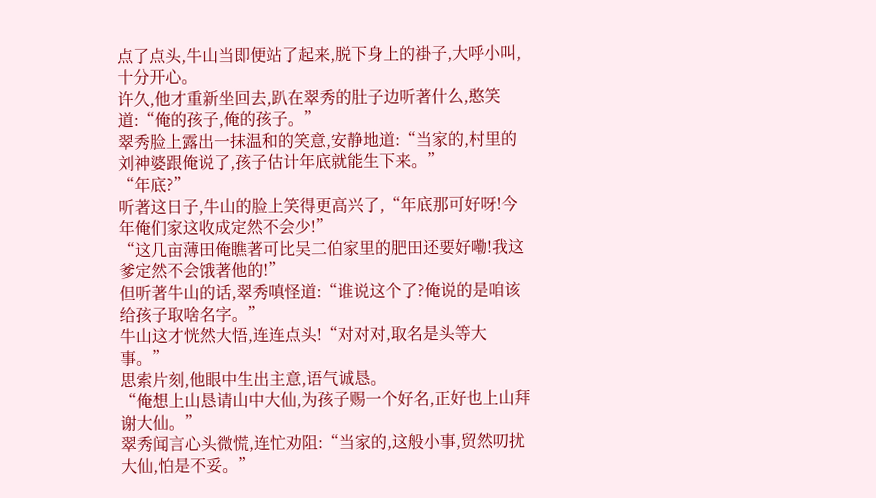点了点头,牛山当即便站了起来,脱下身上的褂子,大呼小叫,十分开心。
许久,他才重新坐回去,趴在翠秀的肚子边听著什么,憨笑道:“俺的孩子,俺的孩子。”
翠秀脸上露出一抹温和的笑意,安静地道:“当家的,村里的刘神婆跟俺说了,孩子估计年底就能生下来。”
“年底?”
听著这日子,牛山的脸上笑得更高兴了,“年底那可好呀!今年俺们家这收成定然不会少!”
“这几亩薄田俺瞧著可比吴二伯家里的肥田还要好嘞!我这爹定然不会饿著他的!”
但听著牛山的话,翠秀嗔怪道:“谁说这个了?俺说的是咱该给孩子取啥名字。”
牛山这才恍然大悟,连连点头!“对对对,取名是头等大事。”
思索片刻,他眼中生出主意,语气诚恳。
“俺想上山恳请山中大仙,为孩子赐一个好名,正好也上山拜谢大仙。”
翠秀闻言心头微慌,连忙劝阻:“当家的,这般小事,贸然叨扰大仙,怕是不妥。”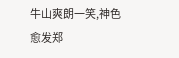牛山爽朗一笑,神色愈发郑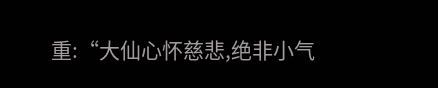重:“大仙心怀慈悲,绝非小气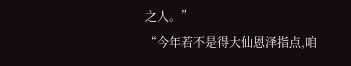之人。”
“今年若不是得大仙恩泽指点,咱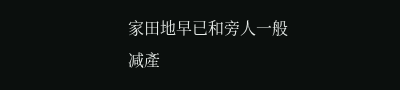家田地早已和旁人一般减產